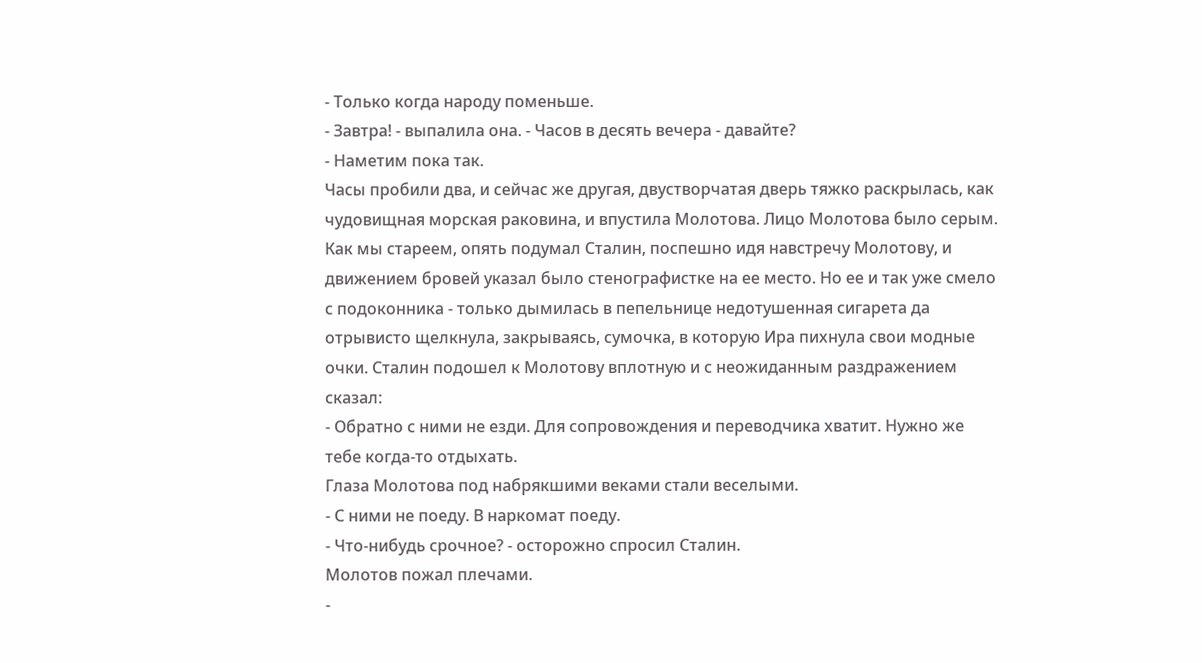- Только когда народу поменьше.
- Завтра! - выпалила она. - Часов в десять вечера - давайте?
- Наметим пока так.
Часы пробили два, и сейчас же другая, двустворчатая дверь тяжко раскрылась, как чудовищная морская раковина, и впустила Молотова. Лицо Молотова было серым. Как мы стареем, опять подумал Сталин, поспешно идя навстречу Молотову, и движением бровей указал было стенографистке на ее место. Но ее и так уже смело с подоконника - только дымилась в пепельнице недотушенная сигарета да отрывисто щелкнула, закрываясь, сумочка, в которую Ира пихнула свои модные очки. Сталин подошел к Молотову вплотную и с неожиданным раздражением сказал:
- Обратно с ними не езди. Для сопровождения и переводчика хватит. Нужно же тебе когда-то отдыхать.
Глаза Молотова под набрякшими веками стали веселыми.
- С ними не поеду. В наркомат поеду.
- Что-нибудь срочное? - осторожно спросил Сталин.
Молотов пожал плечами.
-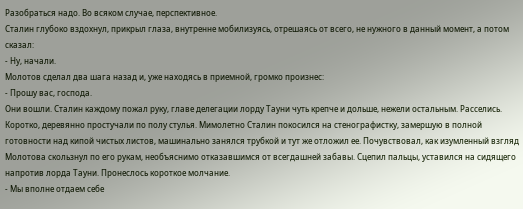Разобраться надо. Во всяком случае, перспективное.
Сталин глубоко вздохнул, прикрыл глаза, внутренне мобилизуясь, отрешаясь от всего, не нужного в данный момент, а потом сказал:
- Ну, начали.
Молотов сделал два шага назад и, уже находясь в приемной, громко произнес:
- Прошу вас, господа.
Они вошли. Сталин каждому пожал руку, главе делегации лорду Тауни чуть крепче и дольше, нежели остальным. Расселись. Коротко, деревянно простучали по полу стулья. Мимолетно Сталин покосился на стенографистку, замершую в полной готовности над кипой чистых листов, машинально занялся трубкой и тут же отложил ее. Почувствовал, как изумленный взгляд Молотова скользнул по его рукам, необъяснимо отказавшимся от всегдашней забавы. Сцепил пальцы, уставился на сидящего напротив лорда Тауни. Пронеслось короткое молчание.
- Мы вполне отдаем себе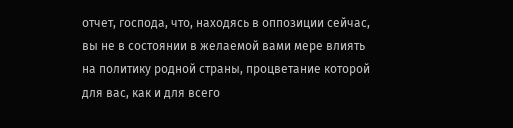отчет, господа, что, находясь в оппозиции сейчас, вы не в состоянии в желаемой вами мере влиять на политику родной страны, процветание которой для вас, как и для всего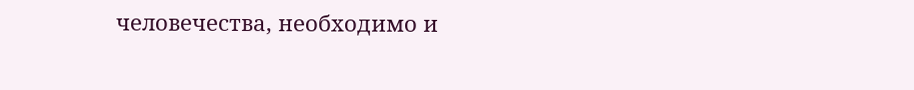человечества, необходимо и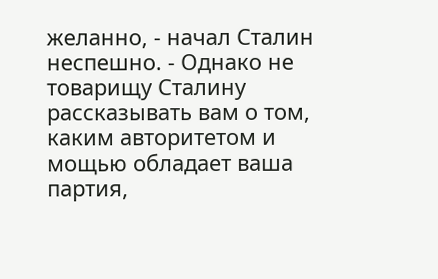желанно, - начал Сталин неспешно. - Однако не товарищу Сталину рассказывать вам о том, каким авторитетом и мощью обладает ваша партия,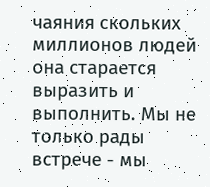чаяния скольких миллионов людей она старается выразить и выполнить. Мы не только рады встрече - мы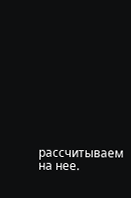рассчитываем на нее.